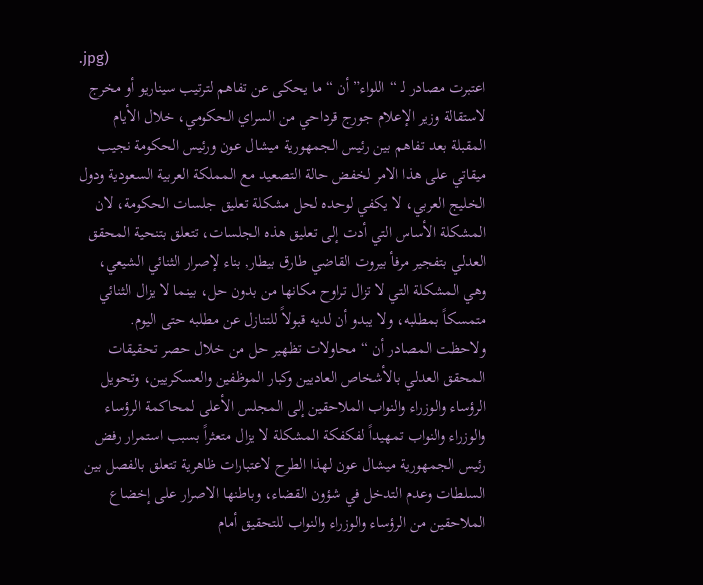.jpg)
اعتبرت مصادر لـ “اللواء” أن “ما يحكى عن تفاهم لترتيب سيناريو أو مخرج لاستقالة وزير الإعلام جورج قرداحي من السراي الحكومي، خلال الأيام المقبلة بعد تفاهم بين رئيس الجمهورية ميشال عون ورئيس الحكومة نجيب ميقاتي على هذا الامر لخفض حالة التصعيد مع المملكة العربية السعودية ودول الخليج العربي، لا يكفي لوحده لحل مشكلة تعليق جلسات الحكومة، لان المشكلة الأساس التي أدت إلى تعليق هذه الجلسات، تتعلق بتنحية المحقق العدلي بتفجير مرفأ بيروت القاضي طارق بيطار, بناء لإصرار الثنائي الشيعي، وهي المشكلة التي لا تزال تراوح مكانها من بدون حل، بينما لا يزال الثنائي متمسكاً بمطلبه، ولا يبدو أن لديه قبولاً للتنازل عن مطلبه حتى اليوم.
ولاحظت المصادر أن “محاولات تظهير حل من خلال حصر تحقيقات المحقق العدلي بالأشخاص العاديين وكبار الموظفين والعسكريين، وتحويل الرؤساء والوزراء والنواب الملاحقين إلى المجلس الأعلى لمحاكمة الرؤساء والوزراء والنواب تمهيداً لفكفكة المشكلة لا يزال متعثراً بسبب استمرار رفض رئيس الجمهورية ميشال عون لهذا الطرح لاعتبارات ظاهرية تتعلق بالفصل بين السلطات وعدم التدخل في شؤون القضاء، وباطنها الاصرار على إخضاع الملاحقين من الرؤساء والوزراء والنواب للتحقيق أمام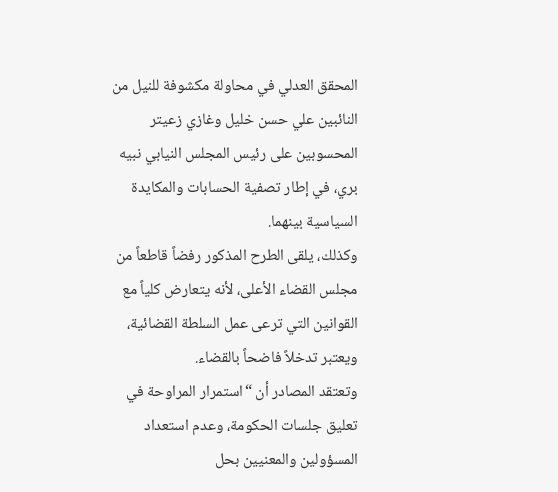المحقق العدلي في محاولة مكشوفة للنيل من النائبين علي حسن خليل وغازي زعيتر المحسوبين على رئيس المجلس النيابي نبيه بري، في إطار تصفية الحسابات والمكايدة السياسية بينهما.
وكذلك، يلقى الطرح المذكور رفضاً قاطعاً من مجلس القضاء الأعلى، لأنه يتعارض كلياً مع القوانين التي ترعى عمل السلطة القضائية، ويعتبر تدخلاً فاضحاً بالقضاء.
وتعتقد المصادر أن “استمرار المراوحة في تعليق جلسات الحكومة، وعدم استعداد المسؤولين والمعنيين بحل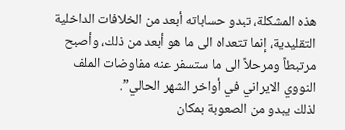هذه المشكلة، تبدو حساباته أبعد من الخلافات الداخلية التقليدية، إنما تتعداه الى ما هو أبعد من ذلك، وأصبح مرتبطاً ومرحلاً الى ما ستسفر عنه مفاوضات الملف النووي الايراني في أواخر الشهر الحالي”.
لذلك يبدو من الصعوبة بمكان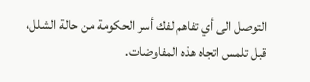التوصل الى أي تفاهم لفك أسر الحكومة من حالة الشلل، قبل تلمس اتجاه هذه المفاوضات.